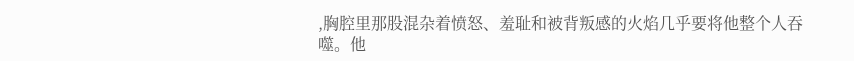,胸腔里那股混杂着愤怒、羞耻和被背叛感的火焰几乎要将他整个人吞噬。他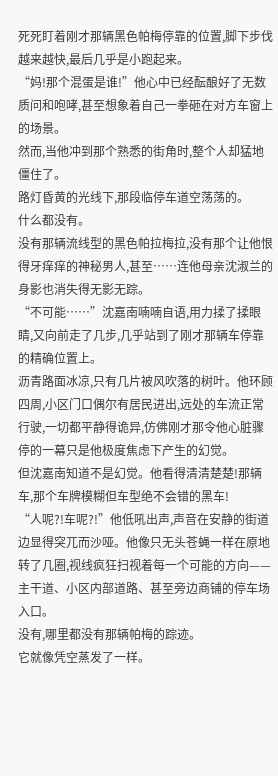死死盯着刚才那辆黑色帕梅停靠的位置,脚下步伐越来越快,最后几乎是小跑起来。
“妈!那个混蛋是谁!”他心中已经酝酿好了无数质问和咆哮,甚至想象着自己一拳砸在对方车窗上的场景。
然而,当他冲到那个熟悉的街角时,整个人却猛地僵住了。
路灯昏黄的光线下,那段临停车道空荡荡的。
什么都没有。
没有那辆流线型的黑色帕拉梅拉,没有那个让他恨得牙痒痒的神秘男人,甚至……连他母亲沈淑兰的身影也消失得无影无踪。
“不可能……”沈嘉南喃喃自语,用力揉了揉眼睛,又向前走了几步,几乎站到了刚才那辆车停靠的精确位置上。
沥青路面冰凉,只有几片被风吹落的树叶。他环顾四周,小区门口偶尔有居民进出,远处的车流正常行驶,一切都平静得诡异,仿佛刚才那令他心脏骤停的一幕只是他极度焦虑下产生的幻觉。
但沈嘉南知道不是幻觉。他看得清清楚楚!那辆车,那个车牌模糊但车型绝不会错的黑车!
“人呢?!车呢?!”他低吼出声,声音在安静的街道边显得突兀而沙哑。他像只无头苍蝇一样在原地转了几圈,视线疯狂扫视着每一个可能的方向——主干道、小区内部道路、甚至旁边商铺的停车场入口。
没有,哪里都没有那辆帕梅的踪迹。
它就像凭空蒸发了一样。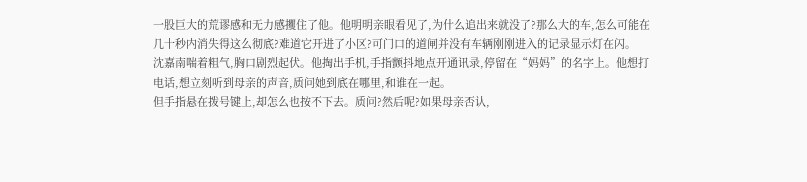一股巨大的荒谬感和无力感攫住了他。他明明亲眼看见了,为什么追出来就没了?那么大的车,怎么可能在几十秒内消失得这么彻底?难道它开进了小区?可门口的道闸并没有车辆刚刚进入的记录显示灯在闪。
沈嘉南喘着粗气,胸口剧烈起伏。他掏出手机,手指颤抖地点开通讯录,停留在“妈妈”的名字上。他想打电话,想立刻听到母亲的声音,质问她到底在哪里,和谁在一起。
但手指悬在拨号键上,却怎么也按不下去。质问?然后呢?如果母亲否认,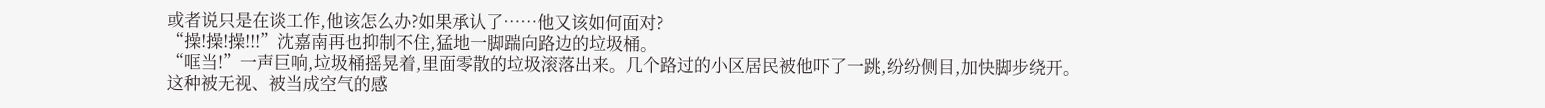或者说只是在谈工作,他该怎么办?如果承认了……他又该如何面对?
“操!操!操!!!”沈嘉南再也抑制不住,猛地一脚踹向路边的垃圾桶。
“哐当!”一声巨响,垃圾桶摇晃着,里面零散的垃圾滚落出来。几个路过的小区居民被他吓了一跳,纷纷侧目,加快脚步绕开。
这种被无视、被当成空气的感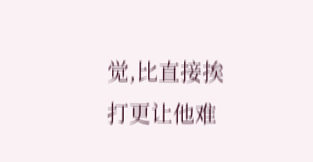觉,比直接挨打更让他难